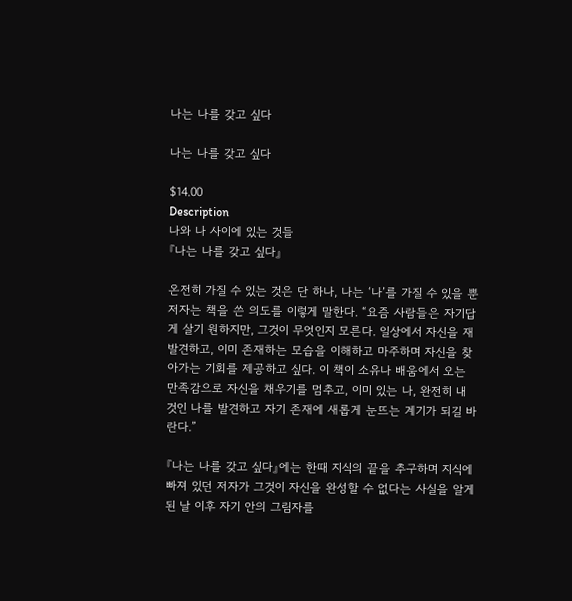나는 나를 갖고 싶다

나는 나를 갖고 싶다

$14.00
Description
나와 나 사이에 있는 것들
『나는 나를 갖고 싶다』

온전히 가질 수 있는 것은 단 하나, 나는 ‘나’를 가질 수 있을 뿐
저자는 책을 쓴 의도를 이렇게 말한다. “요즘 사람들은 자기답게 살기 원하지만, 그것이 무엇인지 모른다. 일상에서 자신을 재발견하고, 이미 존재하는 모습을 이해하고 마주하며 자신을 찾아가는 기회를 제공하고 싶다. 이 책이 소유나 배움에서 오는 만족감으로 자신을 채우기를 멈추고, 이미 있는 나, 완전히 내 것인 나를 발견하고 자기 존재에 새롭게 눈뜨는 계기가 되길 바란다.”

『나는 나를 갖고 싶다』에는 한때 지식의 끝을 추구하며 지식에 빠져 있던 저자가 그것이 자신을 완성할 수 없다는 사실을 알게 된 날 이후 자기 안의 그림자를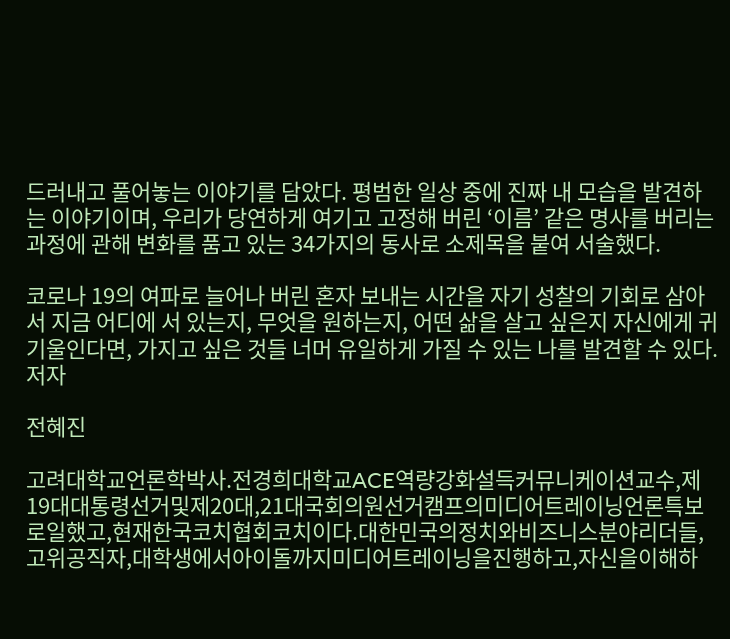드러내고 풀어놓는 이야기를 담았다. 평범한 일상 중에 진짜 내 모습을 발견하는 이야기이며, 우리가 당연하게 여기고 고정해 버린 ‘이름’ 같은 명사를 버리는 과정에 관해 변화를 품고 있는 34가지의 동사로 소제목을 붙여 서술했다.

코로나 19의 여파로 늘어나 버린 혼자 보내는 시간을 자기 성찰의 기회로 삼아서 지금 어디에 서 있는지, 무엇을 원하는지, 어떤 삶을 살고 싶은지 자신에게 귀 기울인다면, 가지고 싶은 것들 너머 유일하게 가질 수 있는 나를 발견할 수 있다.
저자

전혜진

고려대학교언론학박사.전경희대학교ACE역량강화설득커뮤니케이션교수,제19대대통령선거및제20대,21대국회의원선거캠프의미디어트레이닝언론특보로일했고,현재한국코치협회코치이다.대한민국의정치와비즈니스분야리더들,고위공직자,대학생에서아이돌까지미디어트레이닝을진행하고,자신을이해하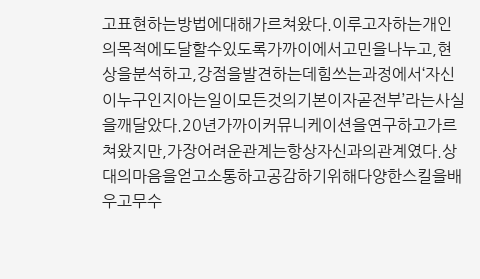고표현하는방법에대해가르쳐왔다.이루고자하는개인의목적에도달할수있도록가까이에서고민을나누고,현상을분석하고,강점을발견하는데힘쓰는과정에서‘자신이누구인지아는일이모든것의기본이자곧전부’라는사실을깨달았다.20년가까이커뮤니케이션을연구하고가르쳐왔지만,가장어려운관계는항상자신과의관계였다.상대의마음을얻고소통하고공감하기위해다양한스킬을배우고무수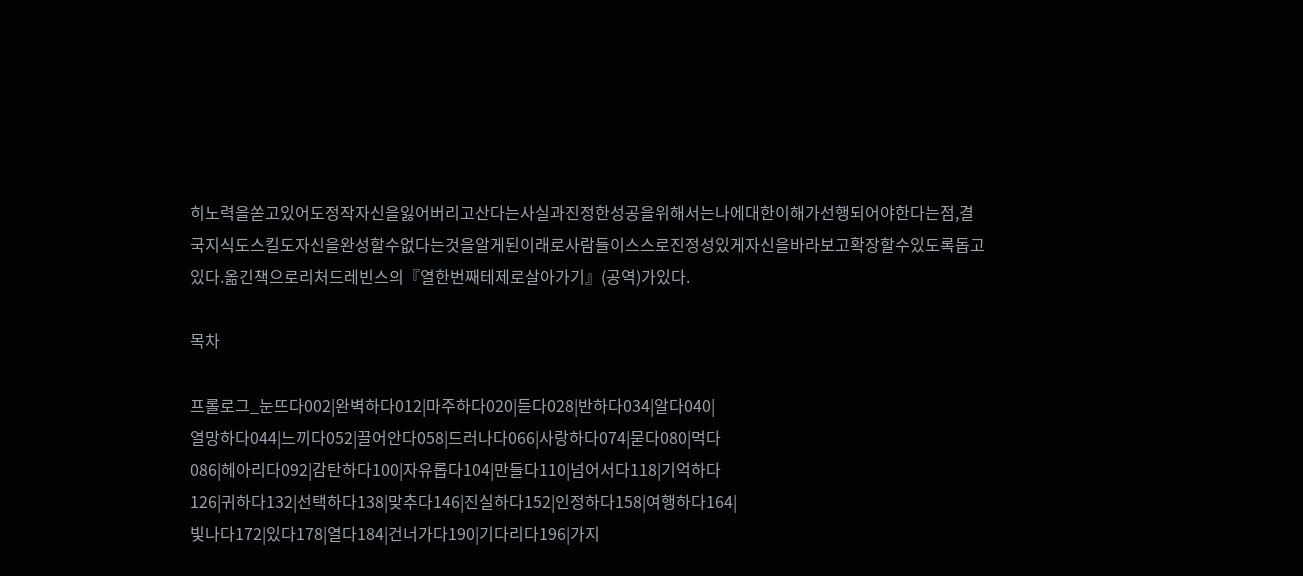히노력을쏟고있어도정작자신을잃어버리고산다는사실과진정한성공을위해서는나에대한이해가선행되어야한다는점,결국지식도스킬도자신을완성할수없다는것을알게된이래로사람들이스스로진정성있게자신을바라보고확장할수있도록돕고있다.옮긴책으로리처드레빈스의『열한번째테제로살아가기』(공역)가있다.

목차

프롤로그_눈뜨다002|완벽하다012|마주하다020|듣다028|반하다034|알다040|
열망하다044|느끼다052|끌어안다058|드러나다066|사랑하다074|묻다080|먹다
086|헤아리다092|감탄하다100|자유롭다104|만들다110|넘어서다118|기억하다
126|귀하다132|선택하다138|맞추다146|진실하다152|인정하다158|여행하다164|
빛나다172|있다178|열다184|건너가다190|기다리다196|가지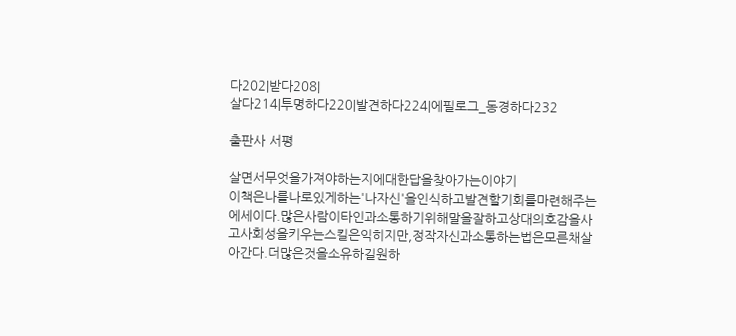다202|받다208|
살다214|투명하다220|발견하다224|에필로그_동경하다232

출판사 서평

살면서무엇을가져야하는지에대한답을찾아가는이야기
이책은나를나로있게하는'나자신'을인식하고발견할기회를마련해주는에세이다.많은사람이타인과소통하기위해말을잘하고상대의호감을사고사회성을키우는스킬은익히지만,정작자신과소통하는법은모른채살아간다.더많은것을소유하길원하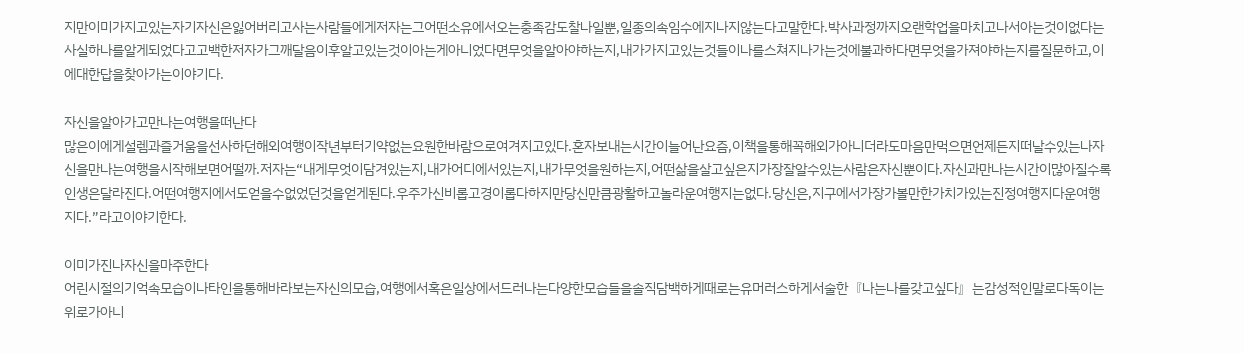지만이미가지고있는자기자신은잃어버리고사는사람들에게저자는그어떤소유에서오는충족감도찰나일뿐,일종의속임수에지나지않는다고말한다.박사과정까지오랜학업을마치고나서아는것이없다는사실하나를알게되었다고고백한저자가그깨달음이후알고있는것이아는게아니었다면무엇을알아야하는지,내가가지고있는것들이나를스쳐지나가는것에불과하다면무엇을가져야하는지를질문하고,이에대한답을찾아가는이야기다.

자신을알아가고만나는여행을떠난다
많은이에게설렘과즐거움을선사하던해외여행이작년부터기약없는요원한바람으로여겨지고있다.혼자보내는시간이늘어난요즘,이책을통해꼭해외가아니더라도마음만먹으면언제든지떠날수있는나자신을만나는여행을시작해보면어떨까.저자는“내게무엇이담겨있는지,내가어디에서있는지,내가무엇을원하는지,어떤삶을살고싶은지가장잘알수있는사람은자신뿐이다.자신과만나는시간이많아질수록인생은달라진다.어떤여행지에서도얻을수없었던것을얻게된다.우주가신비롭고경이롭다하지만당신만큼광활하고놀라운여행지는없다.당신은,지구에서가장가볼만한가치가있는진정여행지다운여행지다.”라고이야기한다.

이미가진나자신을마주한다
어린시절의기억속모습이나타인을통해바라보는자신의모습,여행에서혹은일상에서드러나는다양한모습들을솔직담백하게때로는유머러스하게서술한『나는나를갖고싶다』는감성적인말로다독이는위로가아니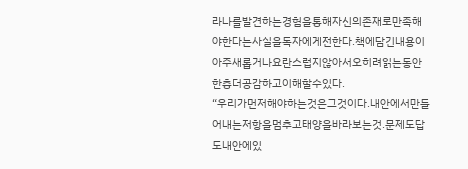라나를발견하는경험을통해자신의존재로만족해야한다는사실을독자에게전한다.책에담긴내용이아주새롭거나요란스럽지않아서오히려읽는동안한층더공감하고이해할수있다.
“우리가먼저해야하는것은그것이다.내안에서만들어내는저항을멈추고태양을바라보는것.문제도답도내안에있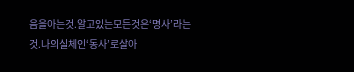음을아는것.알고있는모든것은‘명사’라는것.나의실체인‘동사’로살아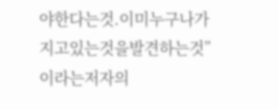야한다는것.이미누구나가지고있는것을발견하는것”이라는저자의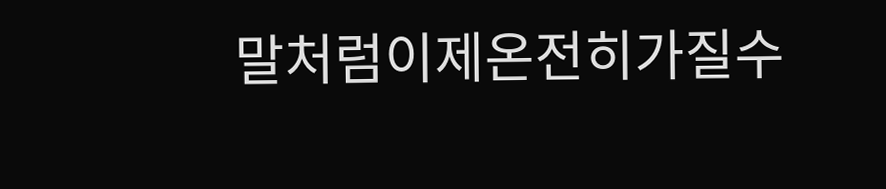말처럼이제온전히가질수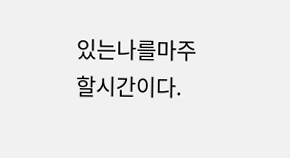있는나를마주할시간이다.